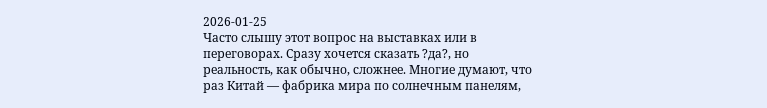2026-01-25
Часто слышу этот вопрос на выставках или в переговорах. Сразу хочется сказать ?да?, но реальность, как обычно, сложнее. Многие думают, что раз Китай — фабрика мира по солнечным панелям,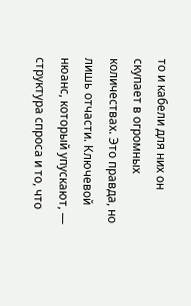то и кабели для них он скупает в огромных количествах. Это правда, но лишь отчасти. Ключевой нюанс, который упускают, — структура спроса и то, что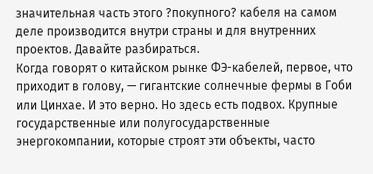значительная часть этого ?покупного? кабеля на самом деле производится внутри страны и для внутренних проектов. Давайте разбираться.
Когда говорят о китайском рынке ФЭ-кабелей, первое, что приходит в голову, — гигантские солнечные фермы в Гоби или Цинхае. И это верно. Но здесь есть подвох. Крупные государственные или полугосударственные энергокомпании, которые строят эти объекты, часто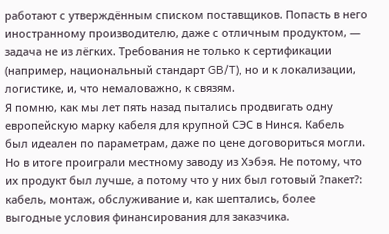работают с утверждённым списком поставщиков. Попасть в него иностранному производителю, даже с отличным продуктом, — задача не из лёгких. Требования не только к сертификации (например, национальный стандарт GB/T), но и к локализации, логистике, и, что немаловажно, к связям.
Я помню, как мы лет пять назад пытались продвигать одну европейскую марку кабеля для крупной СЭС в Нинся. Кабель был идеален по параметрам, даже по цене договориться могли. Но в итоге проиграли местному заводу из Хэбэя. Не потому, что их продукт был лучше, а потому что у них был готовый ?пакет?: кабель, монтаж, обслуживание и, как шептались, более выгодные условия финансирования для заказчика.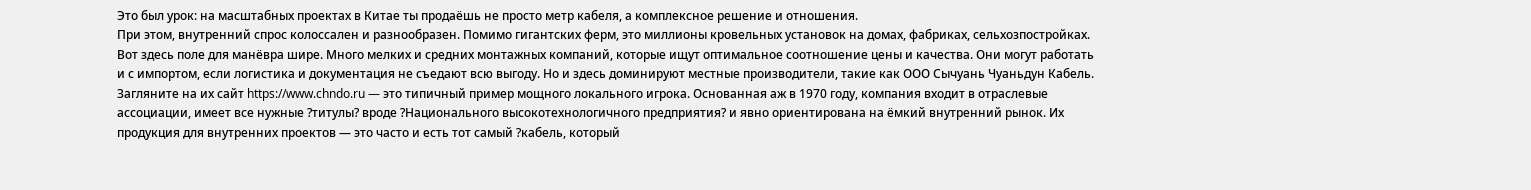Это был урок: на масштабных проектах в Китае ты продаёшь не просто метр кабеля, а комплексное решение и отношения.
При этом, внутренний спрос колоссален и разнообразен. Помимо гигантских ферм, это миллионы кровельных установок на домах, фабриках, сельхозпостройках. Вот здесь поле для манёвра шире. Много мелких и средних монтажных компаний, которые ищут оптимальное соотношение цены и качества. Они могут работать и с импортом, если логистика и документация не съедают всю выгоду. Но и здесь доминируют местные производители, такие как ООО Сычуань Чуаньдун Кабель. Загляните на их сайт https://www.chndo.ru — это типичный пример мощного локального игрока. Основанная аж в 1970 году, компания входит в отраслевые ассоциации, имеет все нужные ?титулы? вроде ?Национального высокотехнологичного предприятия? и явно ориентирована на ёмкий внутренний рынок. Их продукция для внутренних проектов — это часто и есть тот самый ?кабель, который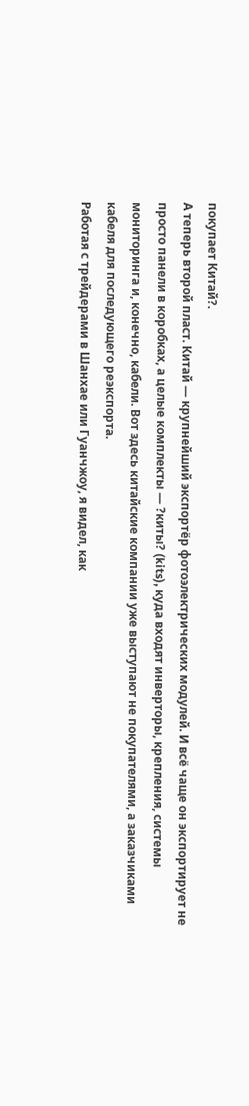покупает Китай?.
А теперь второй пласт. Китай — крупнейший экспортёр фотоэлектрических модулей. И всё чаще он экспортирует не просто панели в коробках, а целые комплекты — ?киты? (kits), куда входят инверторы, крепления, системы мониторинга и, конечно, кабели. Вот здесь китайские компании уже выступают не покупателями, а заказчиками кабеля для последующего реэкспорта.
Работая с трейдерами в Шанхае или Гуанчжоу, я видел, как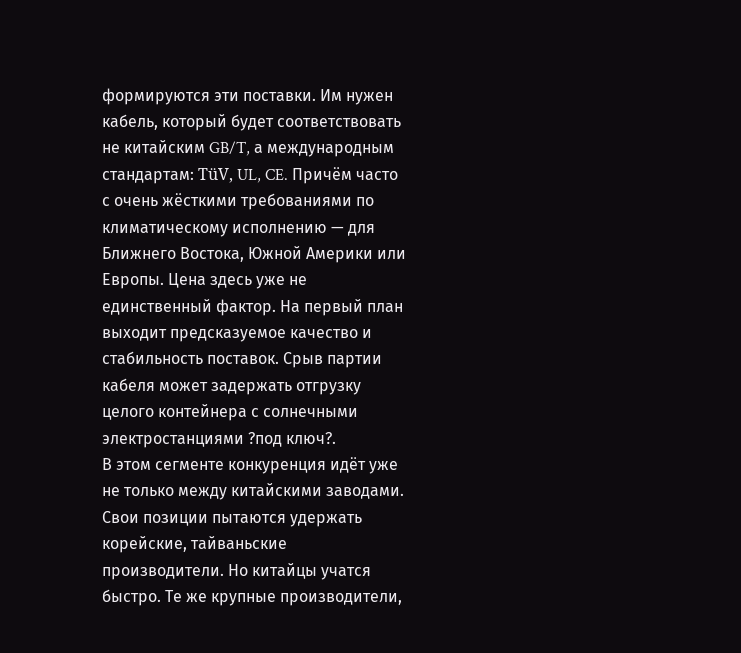формируются эти поставки. Им нужен кабель, который будет соответствовать не китайским GB/T, а международным стандартам: TüV, UL, CE. Причём часто с очень жёсткими требованиями по климатическому исполнению — для Ближнего Востока, Южной Америки или Европы. Цена здесь уже не единственный фактор. На первый план выходит предсказуемое качество и стабильность поставок. Срыв партии кабеля может задержать отгрузку целого контейнера с солнечными электростанциями ?под ключ?.
В этом сегменте конкуренция идёт уже не только между китайскими заводами. Свои позиции пытаются удержать корейские, тайваньские производители. Но китайцы учатся быстро. Те же крупные производители,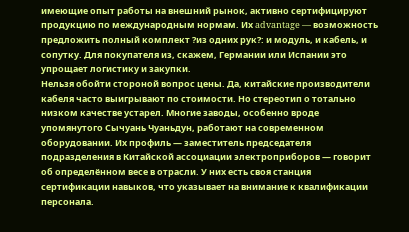имеющие опыт работы на внешний рынок, активно сертифицируют продукцию по международным нормам. Их advantage — возможность предложить полный комплект ?из одних рук?: и модуль, и кабель, и сопутку. Для покупателя из, скажем, Германии или Испании это упрощает логистику и закупки.
Нельзя обойти стороной вопрос цены. Да, китайские производители кабеля часто выигрывают по стоимости. Но стереотип о тотально низком качестве устарел. Многие заводы, особенно вроде упомянутого Сычуань Чуаньдун, работают на современном оборудовании. Их профиль — заместитель председателя подразделения в Китайской ассоциации электроприборов — говорит об определённом весе в отрасли. У них есть своя станция сертификации навыков, что указывает на внимание к квалификации персонала.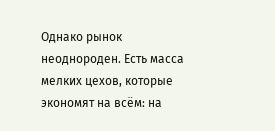Однако рынок неоднороден. Есть масса мелких цехов, которые экономят на всём: на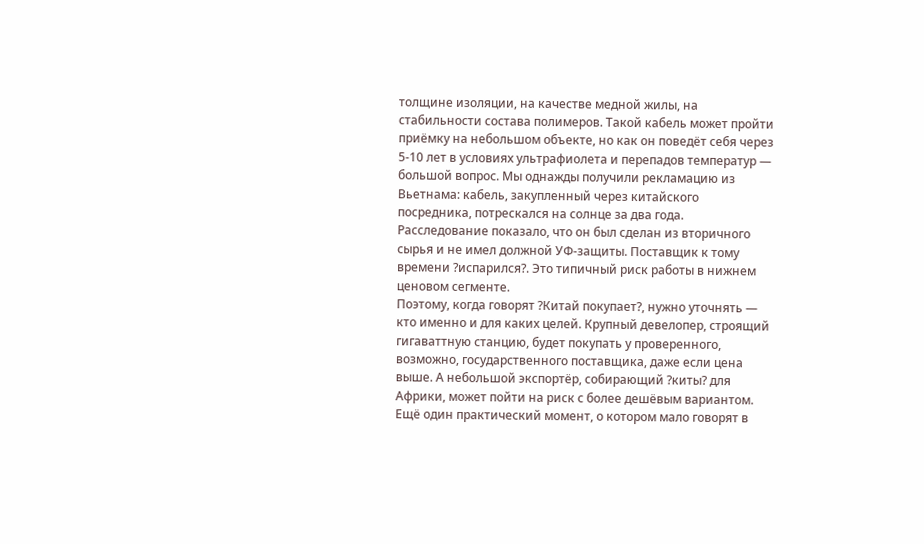толщине изоляции, на качестве медной жилы, на стабильности состава полимеров. Такой кабель может пройти приёмку на небольшом объекте, но как он поведёт себя через 5-10 лет в условиях ультрафиолета и перепадов температур — большой вопрос. Мы однажды получили рекламацию из Вьетнама: кабель, закупленный через китайского посредника, потрескался на солнце за два года. Расследование показало, что он был сделан из вторичного сырья и не имел должной УФ-защиты. Поставщик к тому времени ?испарился?. Это типичный риск работы в нижнем ценовом сегменте.
Поэтому, когда говорят ?Китай покупает?, нужно уточнять — кто именно и для каких целей. Крупный девелопер, строящий гигаваттную станцию, будет покупать у проверенного, возможно, государственного поставщика, даже если цена выше. А небольшой экспортёр, собирающий ?киты? для Африки, может пойти на риск с более дешёвым вариантом.
Ещё один практический момент, о котором мало говорят в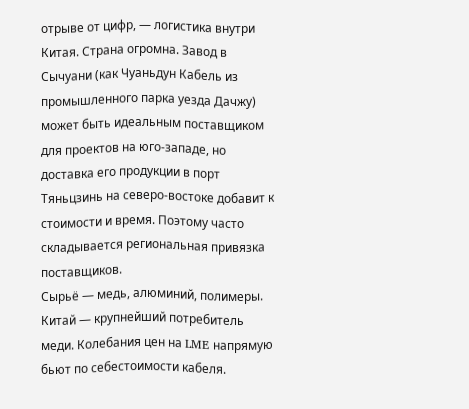отрыве от цифр, — логистика внутри Китая. Страна огромна. Завод в Сычуани (как Чуаньдун Кабель из промышленного парка уезда Дачжу) может быть идеальным поставщиком для проектов на юго-западе, но доставка его продукции в порт Тяньцзинь на северо-востоке добавит к стоимости и время. Поэтому часто складывается региональная привязка поставщиков.
Сырьё — медь, алюминий, полимеры. Китай — крупнейший потребитель меди. Колебания цен на LME напрямую бьют по себестоимости кабеля.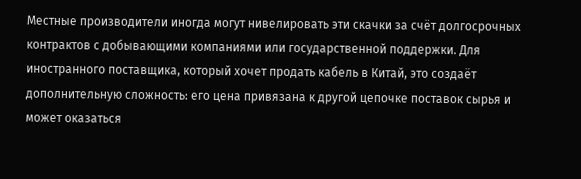Местные производители иногда могут нивелировать эти скачки за счёт долгосрочных контрактов с добывающими компаниями или государственной поддержки. Для иностранного поставщика, который хочет продать кабель в Китай, это создаёт дополнительную сложность: его цена привязана к другой цепочке поставок сырья и может оказаться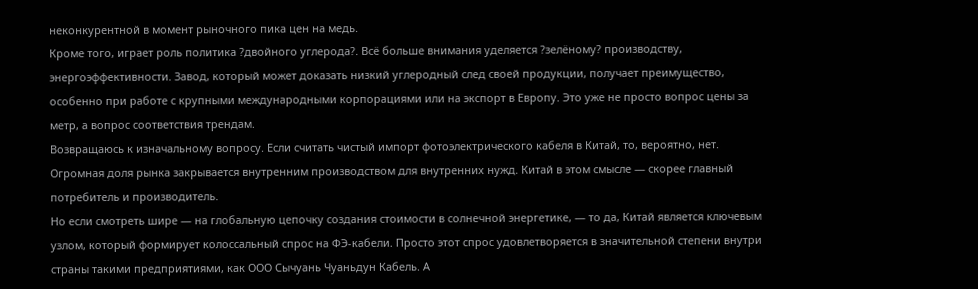неконкурентной в момент рыночного пика цен на медь.
Кроме того, играет роль политика ?двойного углерода?. Всё больше внимания уделяется ?зелёному? производству, энергоэффективности. Завод, который может доказать низкий углеродный след своей продукции, получает преимущество, особенно при работе с крупными международными корпорациями или на экспорт в Европу. Это уже не просто вопрос цены за метр, а вопрос соответствия трендам.
Возвращаюсь к изначальному вопросу. Если считать чистый импорт фотоэлектрического кабеля в Китай, то, вероятно, нет. Огромная доля рынка закрывается внутренним производством для внутренних нужд. Китай в этом смысле — скорее главный потребитель и производитель.
Но если смотреть шире — на глобальную цепочку создания стоимости в солнечной энергетике, — то да, Китай является ключевым узлом, который формирует колоссальный спрос на ФЭ-кабели. Просто этот спрос удовлетворяется в значительной степени внутри страны такими предприятиями, как ООО Сычуань Чуаньдун Кабель. А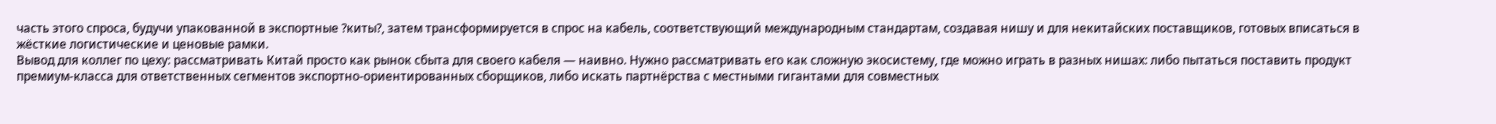часть этого спроса, будучи упакованной в экспортные ?киты?, затем трансформируется в спрос на кабель, соответствующий международным стандартам, создавая нишу и для некитайских поставщиков, готовых вписаться в жёсткие логистические и ценовые рамки.
Вывод для коллег по цеху: рассматривать Китай просто как рынок сбыта для своего кабеля — наивно. Нужно рассматривать его как сложную экосистему, где можно играть в разных нишах: либо пытаться поставить продукт премиум-класса для ответственных сегментов экспортно-ориентированных сборщиков, либо искать партнёрства с местными гигантами для совместных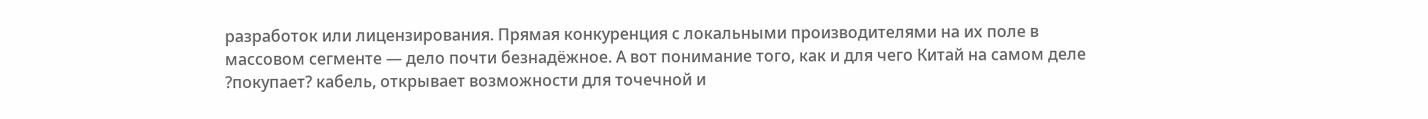разработок или лицензирования. Прямая конкуренция с локальными производителями на их поле в массовом сегменте — дело почти безнадёжное. А вот понимание того, как и для чего Китай на самом деле ?покупает? кабель, открывает возможности для точечной и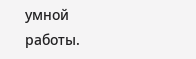умной работы.